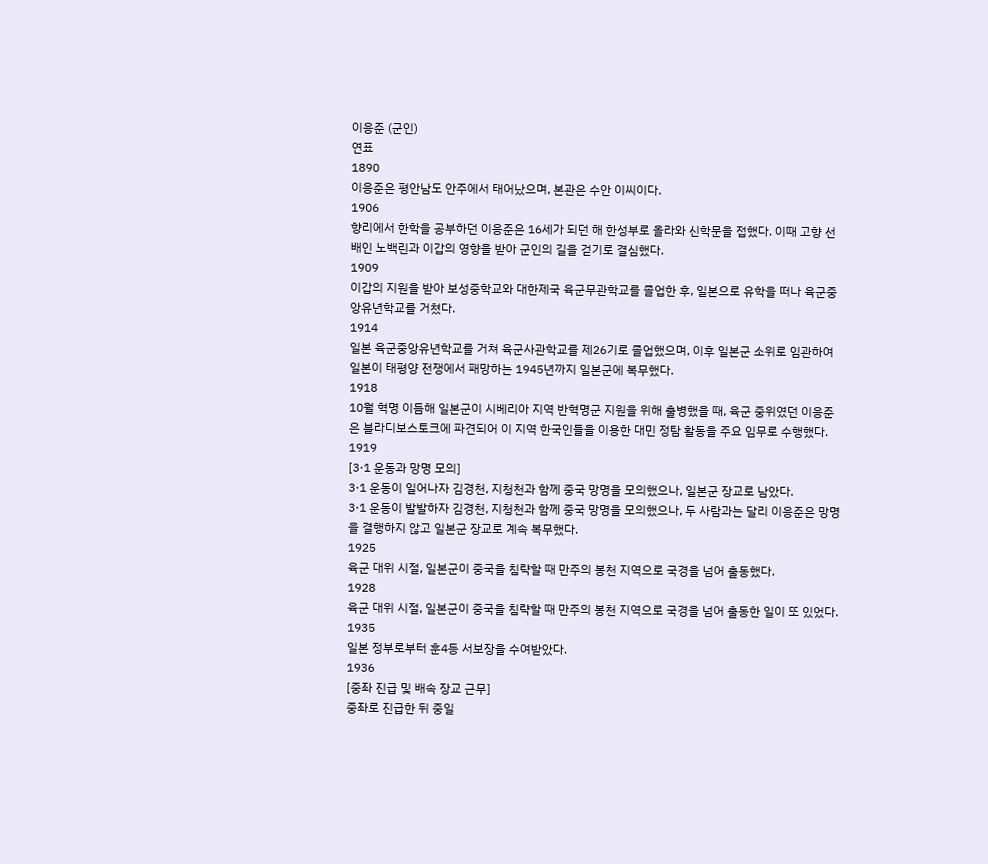이응준 (군인)
연표
1890
이응준은 평안남도 안주에서 태어났으며, 본관은 수안 이씨이다.
1906
향리에서 한학을 공부하던 이응준은 16세가 되던 해 한성부로 올라와 신학문을 접했다. 이때 고향 선배인 노백린과 이갑의 영향을 받아 군인의 길을 걷기로 결심했다.
1909
이갑의 지원을 받아 보성중학교와 대한제국 육군무관학교를 졸업한 후, 일본으로 유학을 떠나 육군중앙유년학교를 거쳤다.
1914
일본 육군중앙유년학교를 거쳐 육군사관학교를 제26기로 졸업했으며, 이후 일본군 소위로 임관하여 일본이 태평양 전쟁에서 패망하는 1945년까지 일본군에 복무했다.
1918
10월 혁명 이듬해 일본군이 시베리아 지역 반혁명군 지원을 위해 출병했을 때, 육군 중위였던 이응준은 블라디보스토크에 파견되어 이 지역 한국인들을 이용한 대민 정탐 활동을 주요 임무로 수행했다.
1919
[3·1 운동과 망명 모의]
3·1 운동이 일어나자 김경천, 지청천과 함께 중국 망명을 모의했으나, 일본군 장교로 남았다.
3·1 운동이 발발하자 김경천, 지청천과 함께 중국 망명을 모의했으나, 두 사람과는 달리 이응준은 망명을 결행하지 않고 일본군 장교로 계속 복무했다.
1925
육군 대위 시절, 일본군이 중국을 침략할 때 만주의 봉천 지역으로 국경을 넘어 출동했다.
1928
육군 대위 시절, 일본군이 중국을 침략할 때 만주의 봉천 지역으로 국경을 넘어 출동한 일이 또 있었다.
1935
일본 정부로부터 훈4등 서보장을 수여받았다.
1936
[중좌 진급 및 배속 장교 근무]
중좌로 진급한 뒤 중일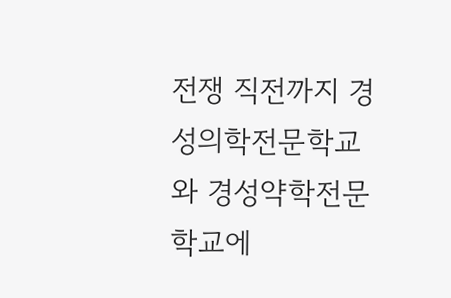전쟁 직전까지 경성의학전문학교와 경성약학전문학교에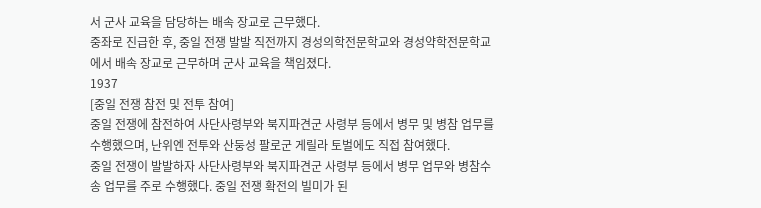서 군사 교육을 담당하는 배속 장교로 근무했다.
중좌로 진급한 후, 중일 전쟁 발발 직전까지 경성의학전문학교와 경성약학전문학교에서 배속 장교로 근무하며 군사 교육을 책임졌다.
1937
[중일 전쟁 참전 및 전투 참여]
중일 전쟁에 참전하여 사단사령부와 북지파견군 사령부 등에서 병무 및 병참 업무를 수행했으며, 난위엔 전투와 산둥성 팔로군 게릴라 토벌에도 직접 참여했다.
중일 전쟁이 발발하자 사단사령부와 북지파견군 사령부 등에서 병무 업무와 병참수송 업무를 주로 수행했다. 중일 전쟁 확전의 빌미가 된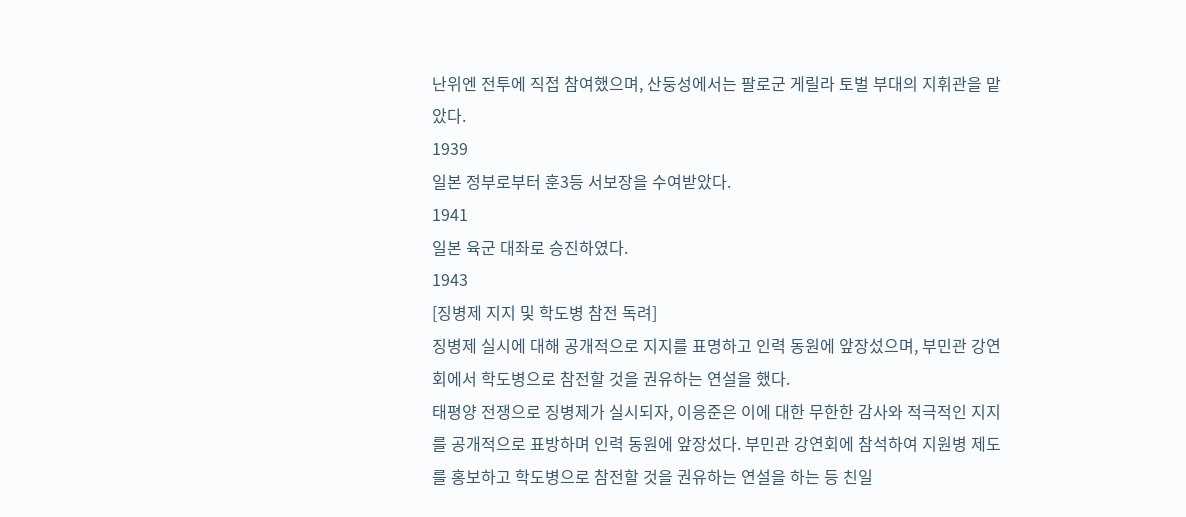난위엔 전투에 직접 참여했으며, 산둥성에서는 팔로군 게릴라 토벌 부대의 지휘관을 맡았다.
1939
일본 정부로부터 훈3등 서보장을 수여받았다.
1941
일본 육군 대좌로 승진하였다.
1943
[징병제 지지 및 학도병 참전 독려]
징병제 실시에 대해 공개적으로 지지를 표명하고 인력 동원에 앞장섰으며, 부민관 강연회에서 학도병으로 참전할 것을 권유하는 연설을 했다.
태평양 전쟁으로 징병제가 실시되자, 이응준은 이에 대한 무한한 감사와 적극적인 지지를 공개적으로 표방하며 인력 동원에 앞장섰다. 부민관 강연회에 참석하여 지원병 제도를 홍보하고 학도병으로 참전할 것을 권유하는 연설을 하는 등 친일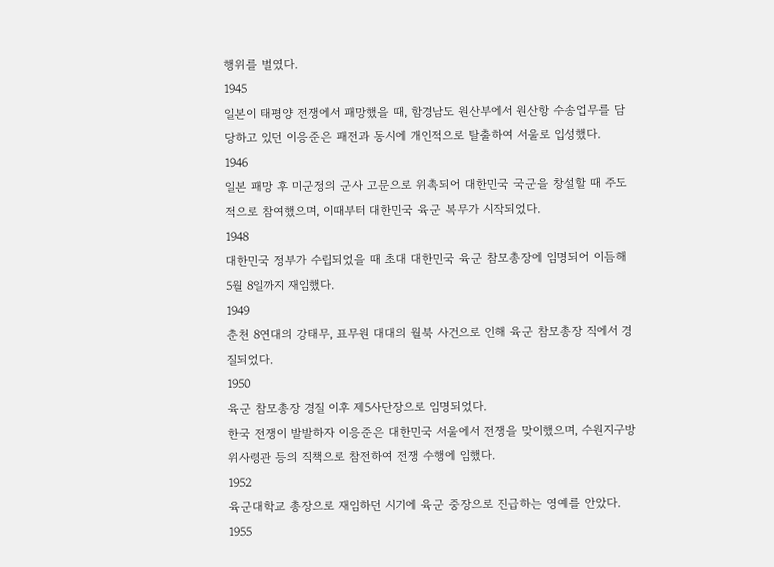행위를 벌였다.
1945
일본이 태평양 전쟁에서 패망했을 때, 함경남도 원산부에서 원산항 수송업무를 담당하고 있던 이응준은 패전과 동시에 개인적으로 탈출하여 서울로 입성했다.
1946
일본 패망 후 미군정의 군사 고문으로 위촉되어 대한민국 국군을 창설할 때 주도적으로 참여했으며, 이때부터 대한민국 육군 복무가 시작되었다.
1948
대한민국 정부가 수립되었을 때 초대 대한민국 육군 참모총장에 임명되어 이듬해 5월 8일까지 재임했다.
1949
춘천 8연대의 강태무, 표무원 대대의 월북 사건으로 인해 육군 참모총장 직에서 경질되었다.
1950
육군 참모총장 경질 이후 제5사단장으로 임명되었다.
한국 전쟁이 발발하자 이응준은 대한민국 서울에서 전쟁을 맞이했으며, 수원지구방위사령관 등의 직책으로 참전하여 전쟁 수행에 임했다.
1952
육군대학교 총장으로 재임하던 시기에 육군 중장으로 진급하는 영예를 안았다.
1955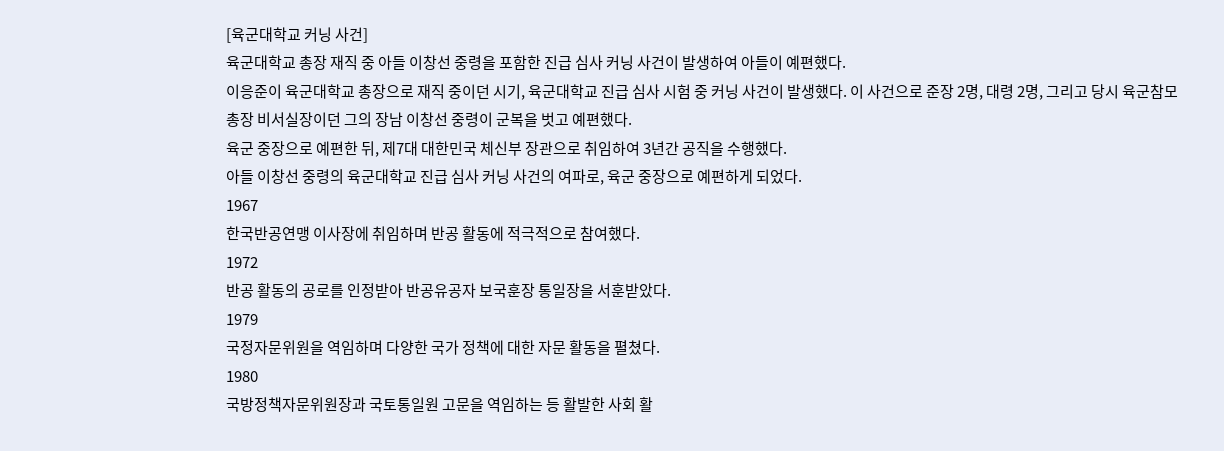[육군대학교 커닝 사건]
육군대학교 총장 재직 중 아들 이창선 중령을 포함한 진급 심사 커닝 사건이 발생하여 아들이 예편했다.
이응준이 육군대학교 총장으로 재직 중이던 시기, 육군대학교 진급 심사 시험 중 커닝 사건이 발생했다. 이 사건으로 준장 2명, 대령 2명, 그리고 당시 육군참모총장 비서실장이던 그의 장남 이창선 중령이 군복을 벗고 예편했다.
육군 중장으로 예편한 뒤, 제7대 대한민국 체신부 장관으로 취임하여 3년간 공직을 수행했다.
아들 이창선 중령의 육군대학교 진급 심사 커닝 사건의 여파로, 육군 중장으로 예편하게 되었다.
1967
한국반공연맹 이사장에 취임하며 반공 활동에 적극적으로 참여했다.
1972
반공 활동의 공로를 인정받아 반공유공자 보국훈장 통일장을 서훈받았다.
1979
국정자문위원을 역임하며 다양한 국가 정책에 대한 자문 활동을 펼쳤다.
1980
국방정책자문위원장과 국토통일원 고문을 역임하는 등 활발한 사회 활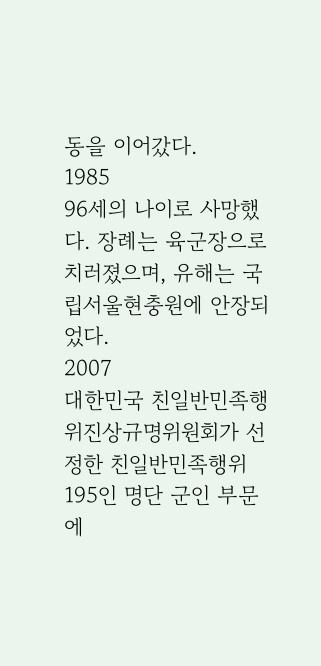동을 이어갔다.
1985
96세의 나이로 사망했다. 장례는 육군장으로 치러졌으며, 유해는 국립서울현충원에 안장되었다.
2007
대한민국 친일반민족행위진상규명위원회가 선정한 친일반민족행위 195인 명단 군인 부문에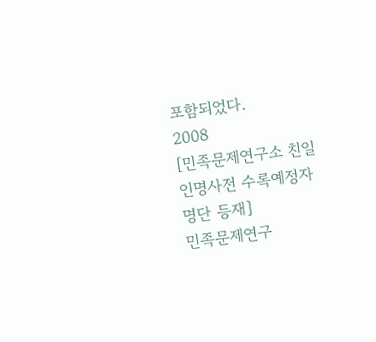포함되었다.
2008
[민족문제연구소 친일인명사전 수록예정자 명단 등재]
민족문제연구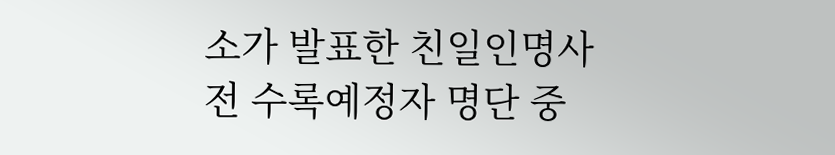소가 발표한 친일인명사전 수록예정자 명단 중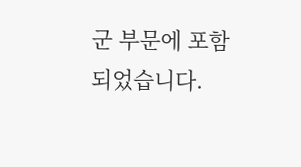군 부문에 포함되었습니다.